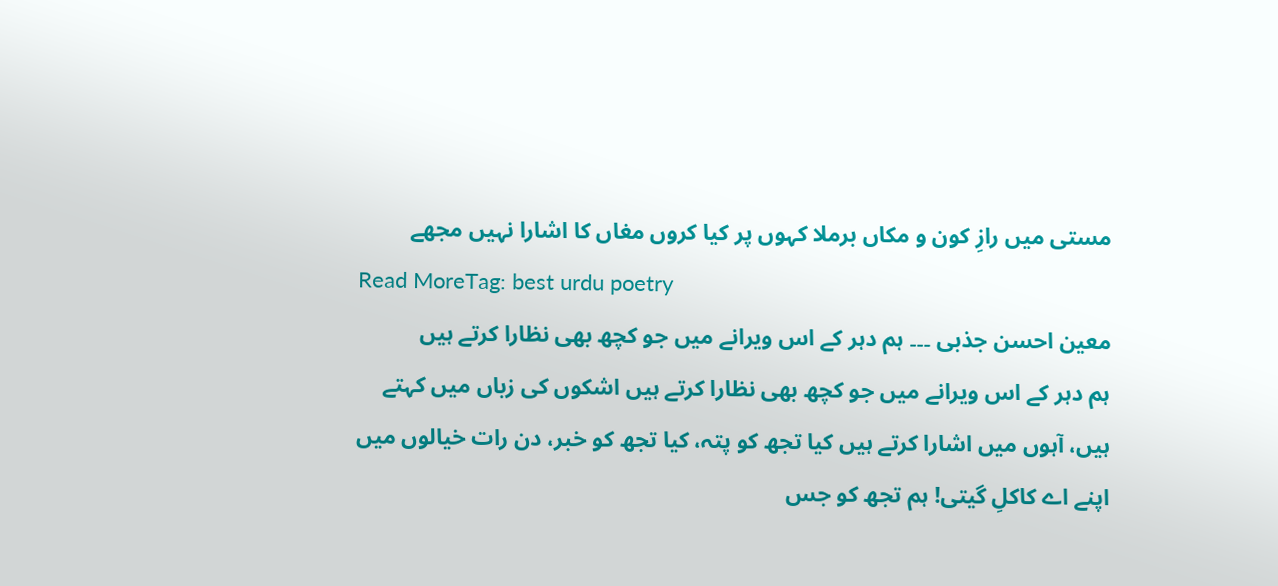مستی میں رازِ کون و مکاں برملا کہوں پر کیا کروں مغاں کا اشارا نہیں مجھے
Read MoreTag: best urdu poetry
معین احسن جذبی ۔۔۔ ہم دہر کے اس ویرانے میں جو کچھ بھی نظارا کرتے ہیں
ہم دہر کے اس ویرانے میں جو کچھ بھی نظارا کرتے ہیں اشکوں کی زباں میں کہتے ہیں، آہوں میں اشارا کرتے ہیں کیا تجھ کو پتہ، کیا تجھ کو خبر، دن رات خیالوں میں اپنے اے کاکلِ گیتی! ہم تجھ کو جس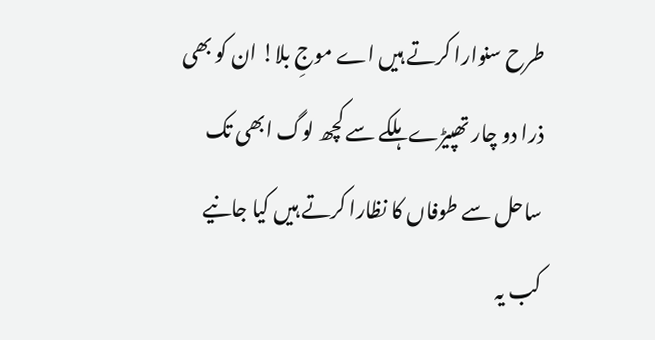طرح سنوارا کرتے ہیں اے موجِ بلا! ان کو بھی ذرا دو چار تھپیڑے ہلکے سے کچھ لوگ ابھی تک ساحل سے طوفاں کا نظارا کرتے ہیں کیا جانیے کب یہ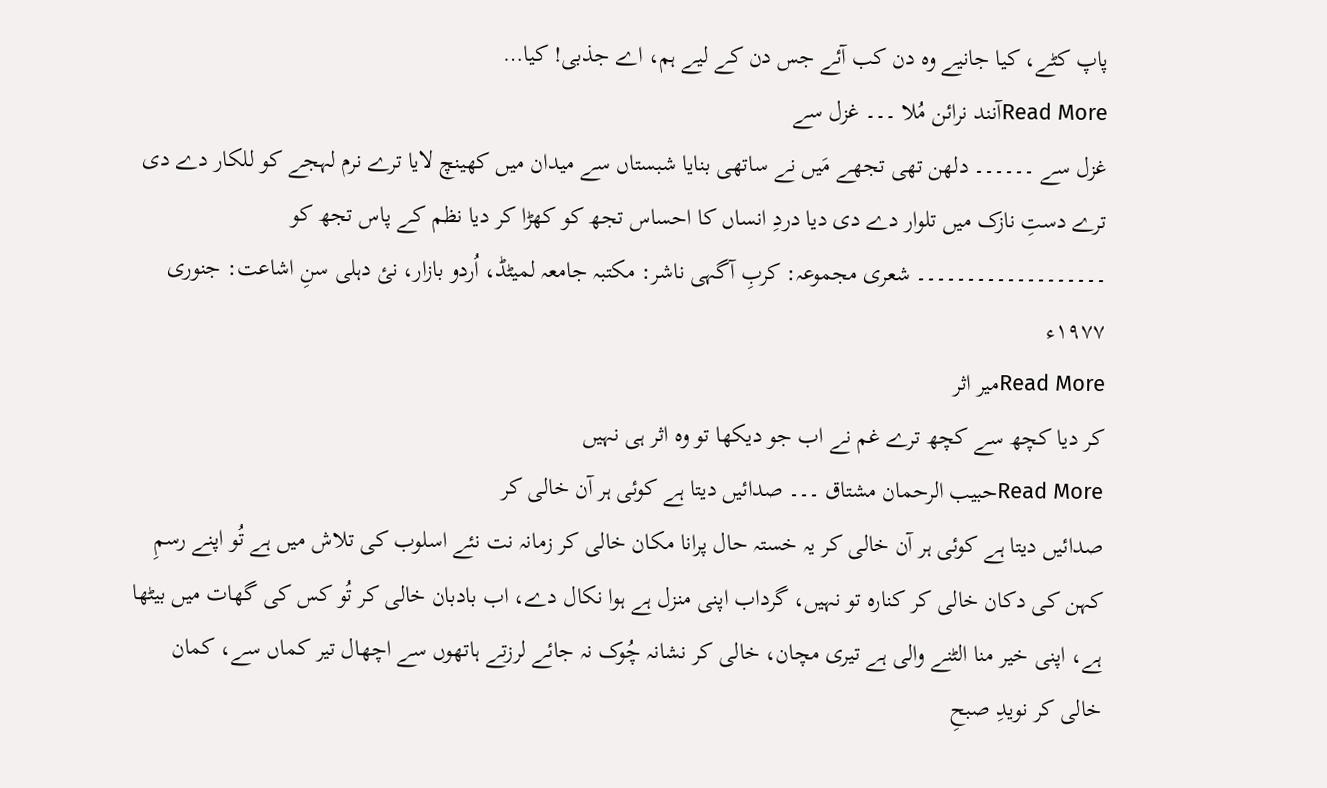پاپ کٹے، کیا جانیے وہ دن کب آئے جس دن کے لیے ہم، اے جذبی! کیا…
Read Moreآنند نرائن مُلا ۔۔۔ غزل سے
غزل سے ۔۔۔۔۔۔ دلھن تھی تجھے مَیں نے ساتھی بنایا شبستاں سے میدان میں کھینچ لایا ترے نرم لہجے کو للکار دے دی ترے دستِ نازک میں تلوار دے دی دیا دردِ انساں کا احساس تجھ کو کھڑا کر دیا نظم کے پاس تجھ کو ۔۔۔۔۔۔۔۔۔۔۔۔۔۔۔۔۔۔۔ شعری مجموعہ: کربِ آگہی ناشر: مکتبہ جامعہ لمیٹڈ، اُردو بازار، نئ دہلی سنِ اشاعت: جنوری ۱۹۷۷ء
Read Moreمیر اثر
کر دیا کچھ سے کچھ ترے غم نے اب جو دیکھا تو وہ اثر ہی نہیں
Read Moreحبیب الرحمان مشتاق ۔۔۔ صدائیں دیتا ہے کوئی ہر آن خالی کر
صدائیں دیتا ہے کوئی ہر آن خالی کر یہ خستہ حال پرانا مکان خالی کر زمانہ نت نئے اسلوب کی تلاش میں ہے تُو اپنے رسمِ کہن کی دکان خالی کر کنارہ تو نہیں، گرداب اپنی منزل ہے ہوا نکال دے، اب بادبان خالی کر تُو کس کی گھات میں بیٹھا ہے، اپنی خیر منا الٹنے والی ہے تیری مچان، خالی کر نشانہ چُوک نہ جائے لرزتے ہاتھوں سے اچھال تیر کماں سے، کمان خالی کر نویدِ صبحِ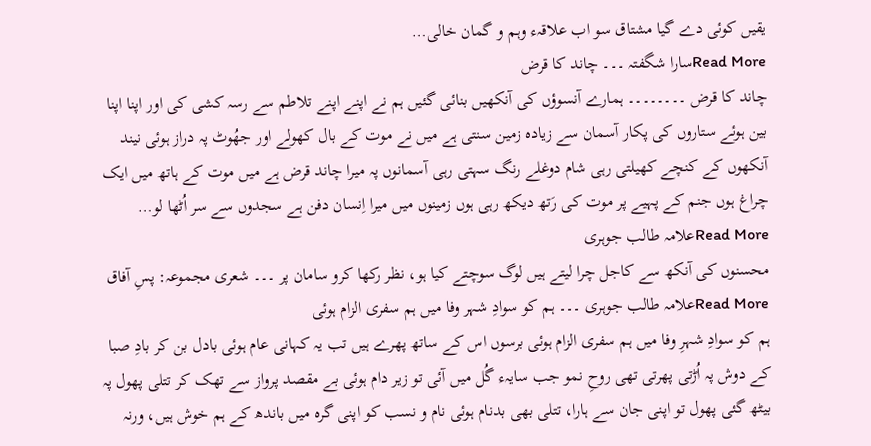یقیں کوئی دے گیا مشتاق سو اب علاقہء وہم و گمان خالی…
Read Moreسارا شگفتہ ۔۔۔ چاند کا قرض
چاند کا قرض ۔۔۔۔۔۔۔۔ ہمارے آنسوؤں کی آنکھیں بنائی گئیں ہم نے اپنے اپنے تلاطم سے رسہ کشی کی اور اپنا اپنا بین ہوئے ستاروں کی پکار آسمان سے زیادہ زمین سنتی ہے میں نے موت کے بال کھولے اور جھُوٹ پہ دراز ہوئی نیند آنکھوں کے کنچے کھیلتی رہی شام دوغلے رنگ سہتی رہی آسمانوں پہ میرا چاند قرض ہے میں موت کے ہاتھ میں ایک چراغ ہوں جنم کے پہیے پر موت کی رَتھ دیکھ رہی ہوں زمینوں میں میرا اِنسان دفن ہے سجدوں سے سر اُٹھا لو…
Read Moreعلامہ طالب جوہری
محسنوں کی آنکھ سے کاجل چرا لیتے ہیں لوگ سوچتے کیا ہو، نظر رکھا کرو سامان پر ۔۔۔ شعری مجموعہ: پسِ آفاق
Read Moreعلامہ طالب جوہری ۔۔۔ ہم کو سوادِ شہر وفا میں ہم سفری الزام ہوئی
ہم کو سوادِ شہرِ وفا میں ہم سفری الزام ہوئی برسوں اس کے ساتھ پھرے ہیں تب یہ کہانی عام ہوئی بادل بن کر بادِ صبا کے دوش پہ اُڑتی پھرتی تھی روحِ نمو جب سایہء گُل میں آئی تو زیر دام ہوئی بے مقصد پرواز سے تھک کر تتلی پھول پہ بیٹھ گئی پھول تو اپنی جان سے ہارا، تتلی بھی بدنام ہوئی نام و نسب کو اپنی گرہ میں باندھ کے ہم خوش ہیں، ورنہ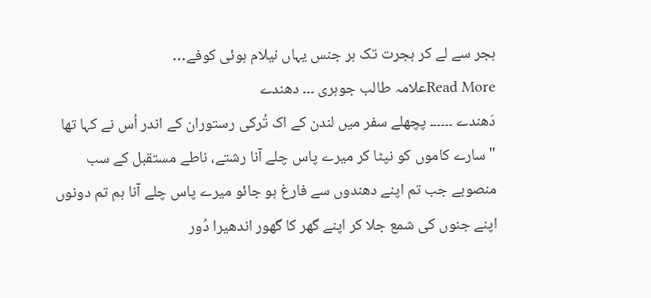ہجر سے لے کر ہجرت تک ہر جنس یہاں نیلام ہوئی کوفے…
Read Moreعلامہ طالب جوہری ۔۔۔ دھندے
دَھندے ۔۔۔۔۔۔ پچھلے سفر میں لندن کے اک تُرکی رستوران کے اندر اُس نے کہا تھا "سارے کاموں کو نپٹا کر میرے پاس چلے آنا رشتے، ناطے مستقبل کے سب منصوبے جب تم اپنے دھندوں سے فارغ ہو جائو میرے پاس چلے آنا ہم تم دونوں اپنے جنوں کی شمع جلا کر اپنے گھر کا گھور اندھیرا دُور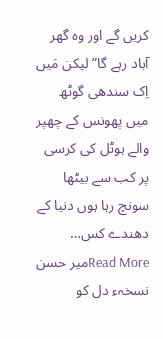کریں گے اور وہ گھر آباد رہے گا” لیکن مَیں اِک سندھی گوٹھ میں پھونس کے چھپر والے ہوٹل کی کرسی پر کب سے بیٹھا سونچ رہا ہوں دنیا کے دھندے کس…
Read Moreمیر حسن
نسخہء دل کو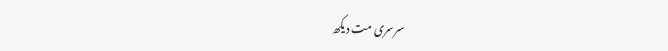سرسری مت دیکھ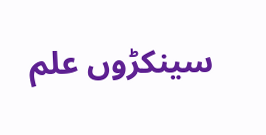سینکڑوں علم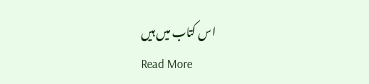اس کتاب میں ہیں
Read More